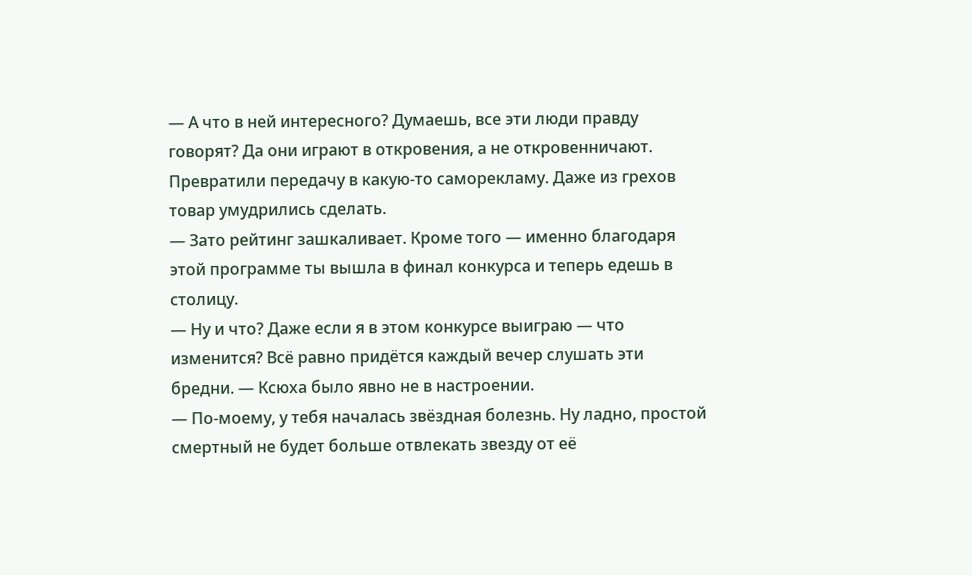— А что в ней интересного? Думаешь, все эти люди правду говорят? Да они играют в откровения, а не откровенничают. Превратили передачу в какую-то саморекламу. Даже из грехов товар умудрились сделать.
— Зато рейтинг зашкаливает. Кроме того — именно благодаря этой программе ты вышла в финал конкурса и теперь едешь в столицу.
— Ну и что? Даже если я в этом конкурсе выиграю — что изменится? Всё равно придётся каждый вечер слушать эти бредни. — Ксюха было явно не в настроении.
— По-моему, у тебя началась звёздная болезнь. Ну ладно, простой смертный не будет больше отвлекать звезду от её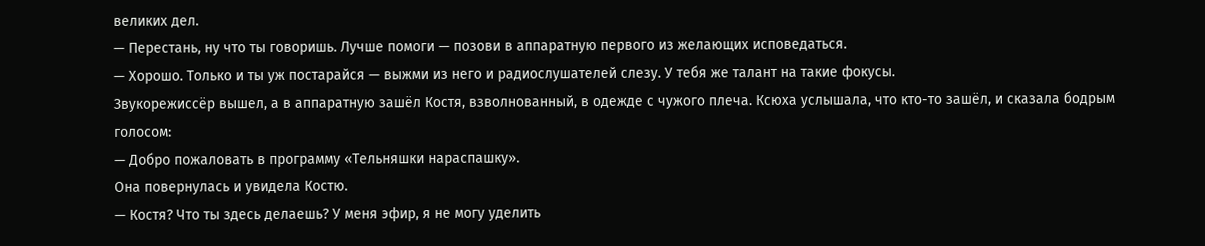великих дел.
— Перестань, ну что ты говоришь. Лучше помоги — позови в аппаратную первого из желающих исповедаться.
— Хорошо. Только и ты уж постарайся — выжми из него и радиослушателей слезу. У тебя же талант на такие фокусы.
Звукорежиссёр вышел, а в аппаратную зашёл Костя, взволнованный, в одежде с чужого плеча. Ксюха услышала, что кто-то зашёл, и сказала бодрым голосом:
— Добро пожаловать в программу «Тельняшки нараспашку».
Она повернулась и увидела Костю.
— Костя? Что ты здесь делаешь? У меня эфир, я не могу уделить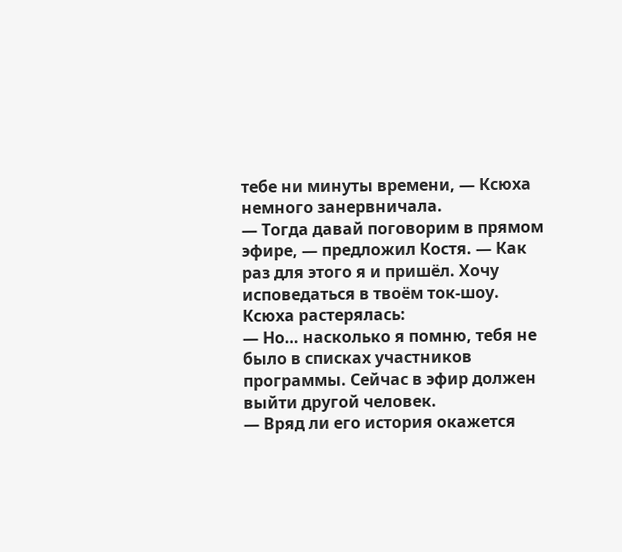тебе ни минуты времени, — Ксюха немного занервничала.
— Тогда давай поговорим в прямом эфире, — предложил Костя. — Как раз для этого я и пришёл. Хочу исповедаться в твоём ток-шоу.
Ксюха растерялась:
— Но… насколько я помню, тебя не было в списках участников программы. Сейчас в эфир должен выйти другой человек.
— Вряд ли его история окажется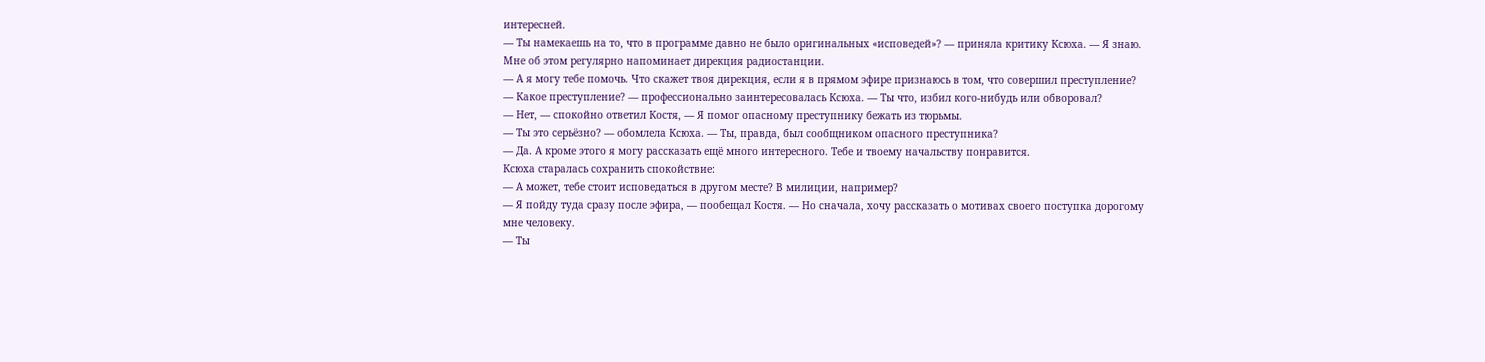интересней.
— Ты намекаешь на то, что в программе давно не было оригинальных «исповедей»? — приняла критику Ксюха. — Я знаю. Мне об этом регулярно напоминает дирекция радиостанции.
— А я могу тебе помочь. Что скажет твоя дирекция, если я в прямом эфире признаюсь в том, что совершил преступление?
— Какое преступление? — профессионально заинтересовалась Ксюха. — Ты что, избил кого-нибудь или обворовал?
— Нет, — спокойно ответил Костя, — Я помог опасному преступнику бежать из тюрьмы.
— Ты это серьёзно? — обомлела Ксюха. — Ты, правда, был сообщником опасного преступника?
— Да. А кроме этого я могу рассказать ещё много интересного. Тебе и твоему начальству понравится.
Ксюха старалась сохранить спокойствие:
— А может, тебе стоит исповедаться в другом месте? В милиции, например?
— Я пойду туда сразу после эфира, — пообещал Костя. — Но сначала, хочу рассказать о мотивах своего поступка дорогому мне человеку.
— Ты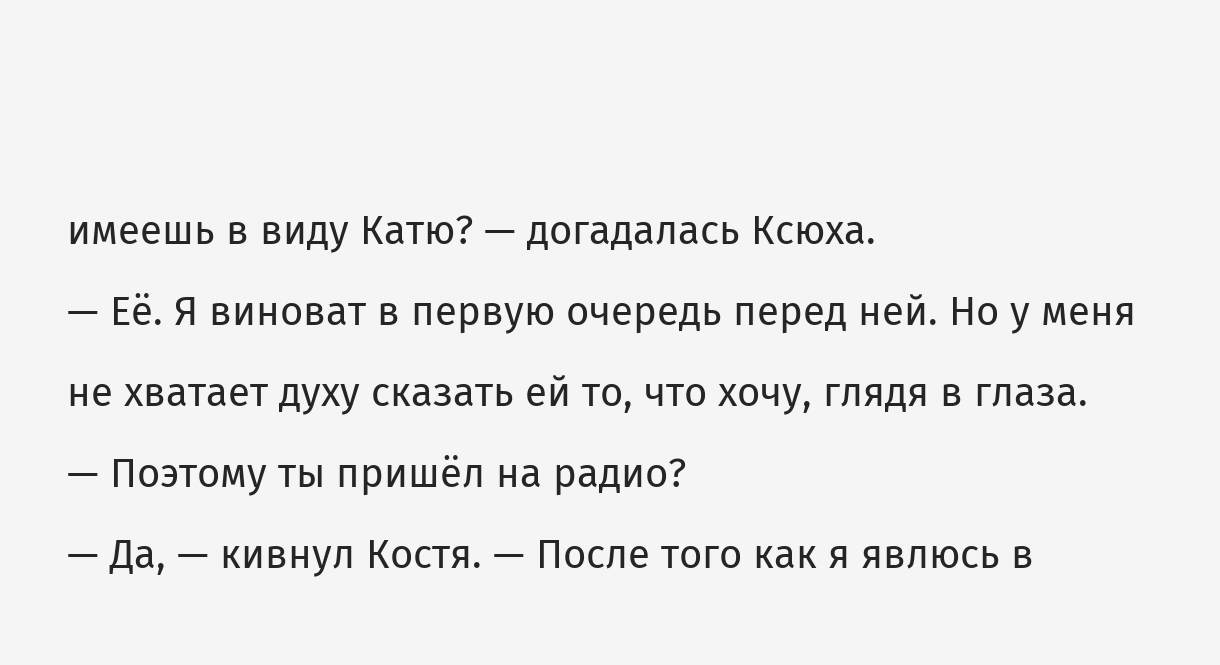имеешь в виду Катю? — догадалась Ксюха.
— Её. Я виноват в первую очередь перед ней. Но у меня не хватает духу сказать ей то, что хочу, глядя в глаза.
— Поэтому ты пришёл на радио?
— Да, — кивнул Костя. — После того как я явлюсь в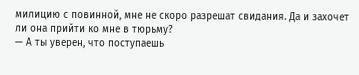милицию с повинной, мне не скоро разрешат свидания. Да и захочет ли она прийти ко мне в тюрьму?
— А ты уверен, что поступаешь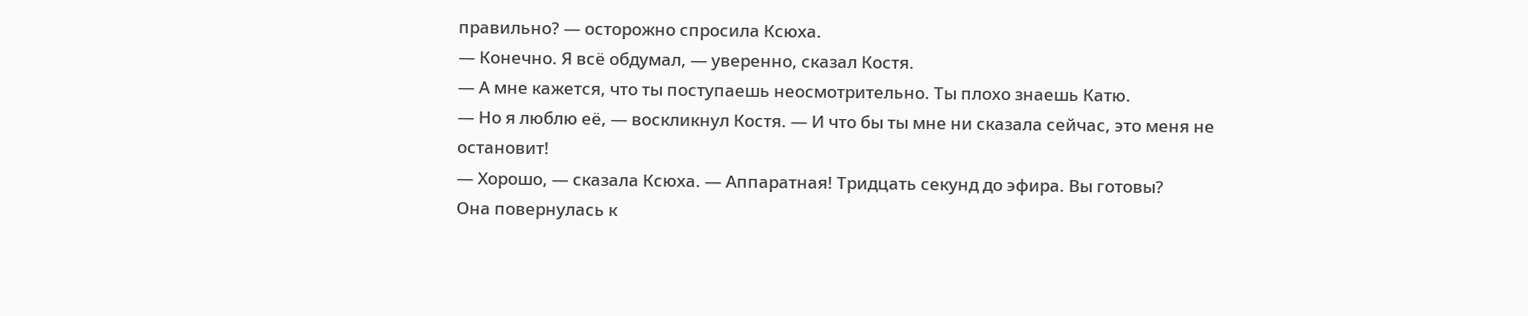правильно? — осторожно спросила Ксюха.
— Конечно. Я всё обдумал, — уверенно, сказал Костя.
— А мне кажется, что ты поступаешь неосмотрительно. Ты плохо знаешь Катю.
— Но я люблю её, — воскликнул Костя. — И что бы ты мне ни сказала сейчас, это меня не остановит!
— Хорошо, — сказала Ксюха. — Аппаратная! Тридцать секунд до эфира. Вы готовы?
Она повернулась к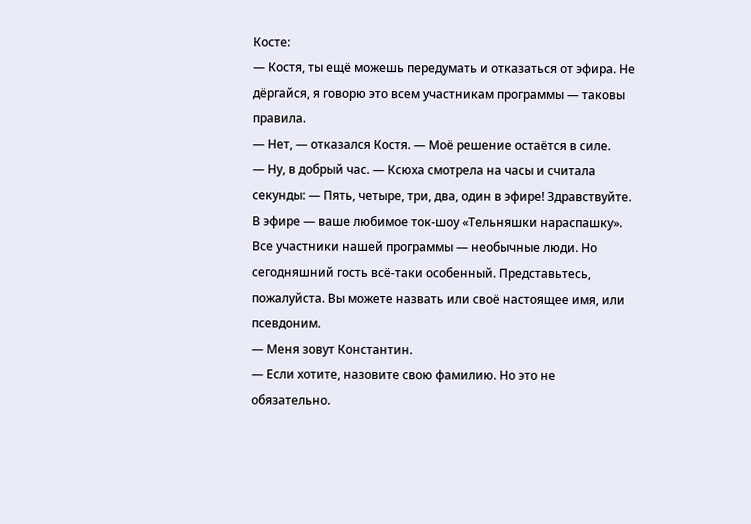Косте:
— Костя, ты ещё можешь передумать и отказаться от эфира. Не дёргайся, я говорю это всем участникам программы — таковы правила.
— Нет, — отказался Костя. — Моё решение остаётся в силе.
— Ну, в добрый час. — Ксюха смотрела на часы и считала секунды: — Пять, четыре, три, два, один в эфире! Здравствуйте. В эфире — ваше любимое ток-шоу «Тельняшки нараспашку». Все участники нашей программы — необычные люди. Но сегодняшний гость всё-таки особенный. Представьтесь, пожалуйста. Вы можете назвать или своё настоящее имя, или псевдоним.
— Меня зовут Константин.
— Если хотите, назовите свою фамилию. Но это не обязательно.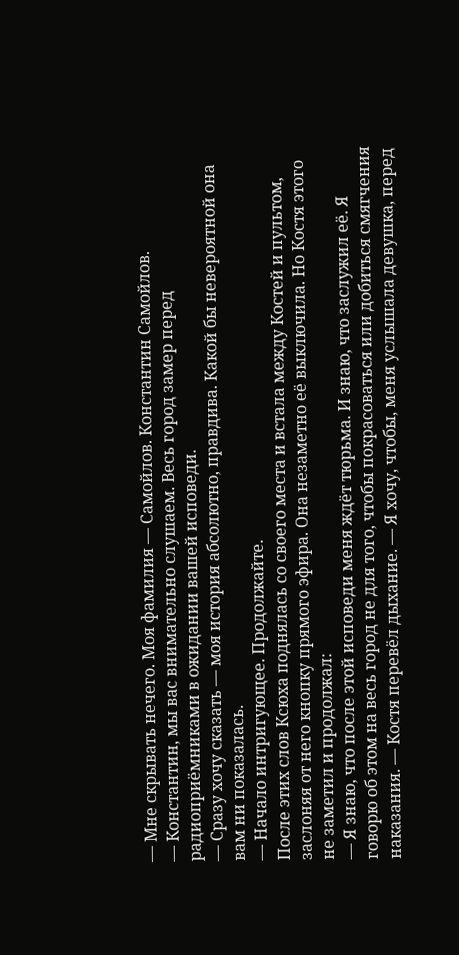— Мне скрывать нечего. Моя фамилия — Самойлов. Константин Самойлов.
— Константин, мы вас внимательно слушаем. Весь город замер перед радиоприёмниками в ожидании вашей исповеди.
— Сразу хочу сказать — моя история абсолютно, правдива. Какой бы невероятной она вам ни показалась.
— Начало интригующее. Продолжайте.
После этих слов Ксюха поднялась со своего места и встала между Костей и пультом, заслоняя от него кнопку прямого эфира. Она незаметно её выключила. Но Костя этого не заметил и продолжал:
— Я знаю, что после этой исповеди меня ждёт тюрьма. И знаю, что заслужил её. Я говорю об этом на весь город не для того, чтобы покрасоваться или добиться смягчения наказания. — Костя перевёл дыхание. — Я хочу, чтобы, меня услышала девушка, перед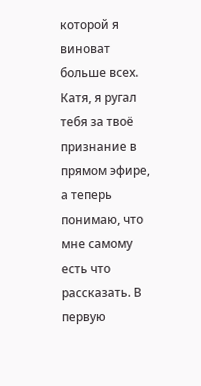которой я виноват больше всех. Катя, я ругал тебя за твоё признание в прямом эфире, а теперь понимаю, что мне самому есть что рассказать. В первую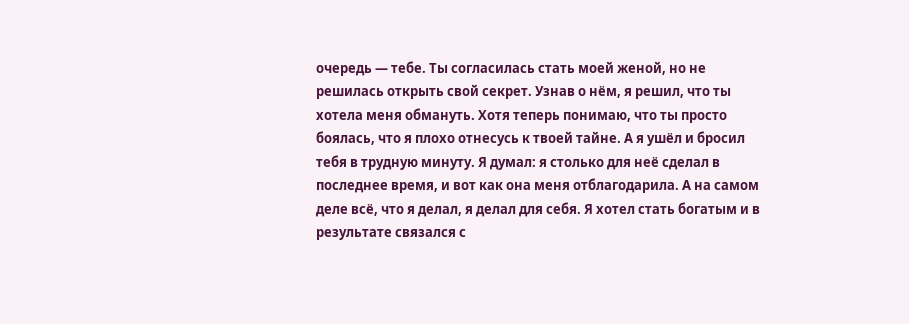очередь — тебе. Ты согласилась стать моей женой, но не решилась открыть свой секрет. Узнав о нём, я решил, что ты хотела меня обмануть. Хотя теперь понимаю, что ты просто боялась, что я плохо отнесусь к твоей тайне. А я ушёл и бросил тебя в трудную минуту. Я думал: я столько для неё сделал в последнее время, и вот как она меня отблагодарила. А на самом деле всё, что я делал, я делал для себя. Я хотел стать богатым и в результате связался с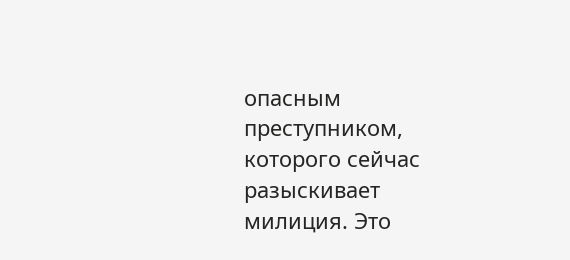опасным преступником, которого сейчас разыскивает милиция. Это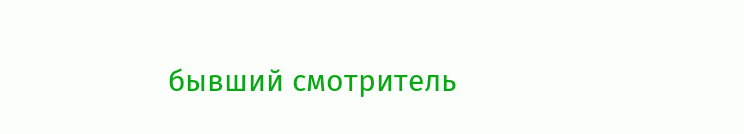бывший смотритель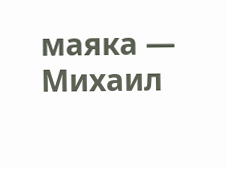маяка — Михаил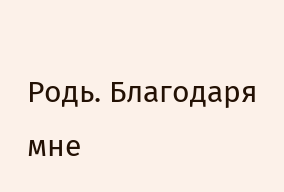Родь. Благодаря мне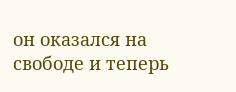он оказался на свободе и теперь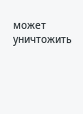может уничтожить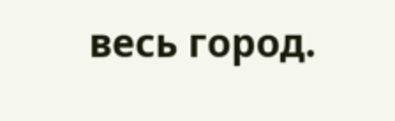весь город.